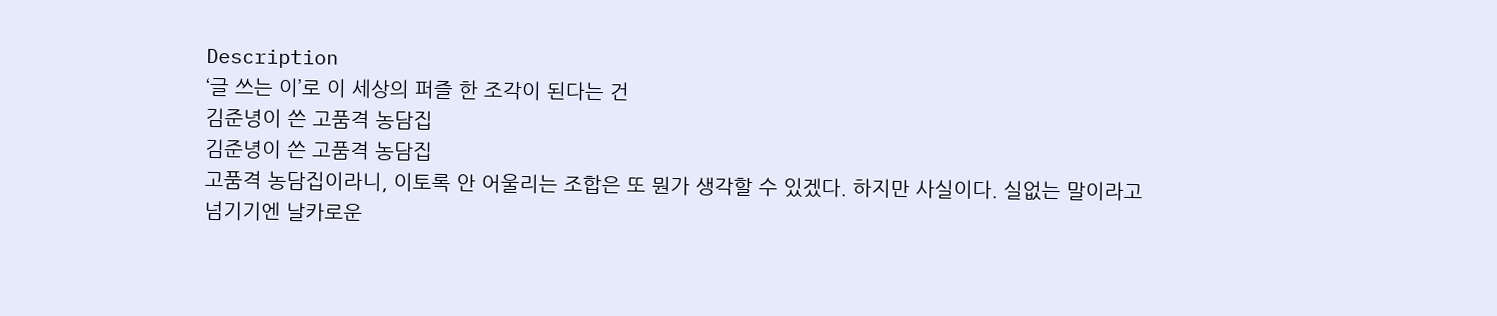Description
‘글 쓰는 이’로 이 세상의 퍼즐 한 조각이 된다는 건
김준녕이 쓴 고품격 농담집
김준녕이 쓴 고품격 농담집
고품격 농담집이라니, 이토록 안 어울리는 조합은 또 뭔가 생각할 수 있겠다. 하지만 사실이다. 실없는 말이라고 넘기기엔 날카로운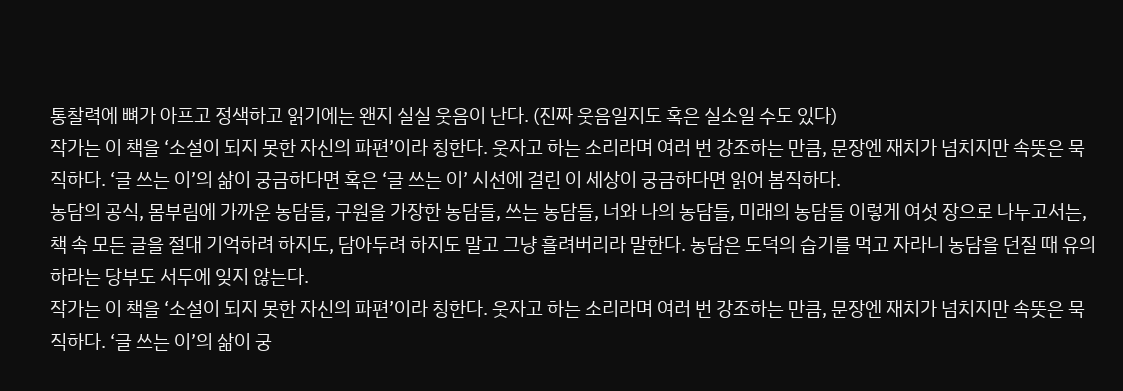통찰력에 뼈가 아프고 정색하고 읽기에는 왠지 실실 웃음이 난다. (진짜 웃음일지도 혹은 실소일 수도 있다)
작가는 이 책을 ‘소설이 되지 못한 자신의 파편’이라 칭한다. 웃자고 하는 소리라며 여러 번 강조하는 만큼, 문장엔 재치가 넘치지만 속뜻은 묵직하다. ‘글 쓰는 이’의 삶이 궁금하다면 혹은 ‘글 쓰는 이’ 시선에 걸린 이 세상이 궁금하다면 읽어 봄직하다.
농담의 공식, 몸부림에 가까운 농담들, 구원을 가장한 농담들, 쓰는 농담들, 너와 나의 농담들, 미래의 농담들 이렇게 여섯 장으로 나누고서는, 책 속 모든 글을 절대 기억하려 하지도, 담아두려 하지도 말고 그냥 흘려버리라 말한다. 농담은 도덕의 습기를 먹고 자라니 농담을 던질 때 유의하라는 당부도 서두에 잊지 않는다.
작가는 이 책을 ‘소설이 되지 못한 자신의 파편’이라 칭한다. 웃자고 하는 소리라며 여러 번 강조하는 만큼, 문장엔 재치가 넘치지만 속뜻은 묵직하다. ‘글 쓰는 이’의 삶이 궁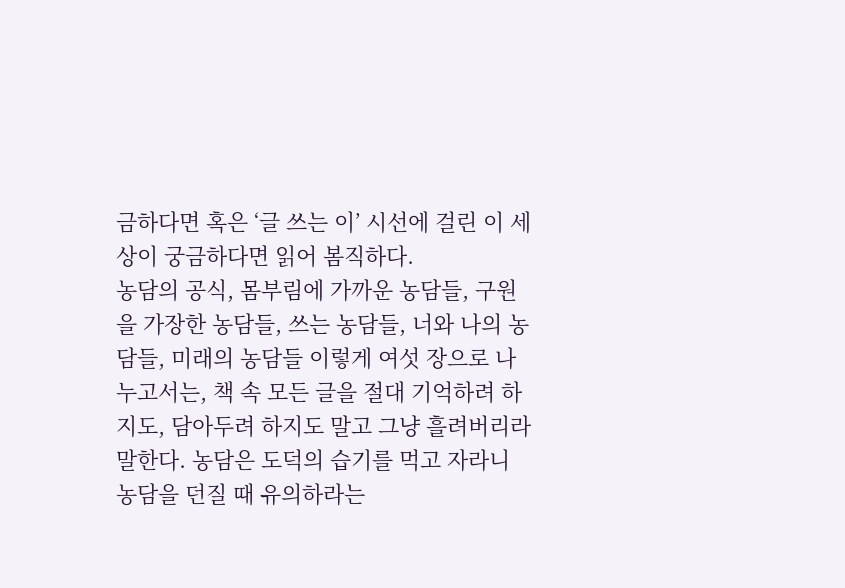금하다면 혹은 ‘글 쓰는 이’ 시선에 걸린 이 세상이 궁금하다면 읽어 봄직하다.
농담의 공식, 몸부림에 가까운 농담들, 구원을 가장한 농담들, 쓰는 농담들, 너와 나의 농담들, 미래의 농담들 이렇게 여섯 장으로 나누고서는, 책 속 모든 글을 절대 기억하려 하지도, 담아두려 하지도 말고 그냥 흘려버리라 말한다. 농담은 도덕의 습기를 먹고 자라니 농담을 던질 때 유의하라는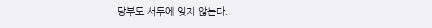당부도 서두에 잊지 않는다.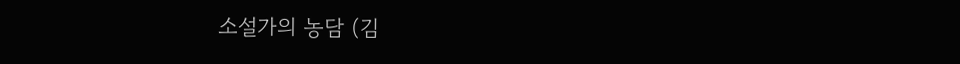소설가의 농담 (김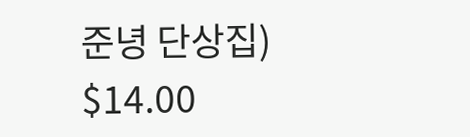준녕 단상집)
$14.00